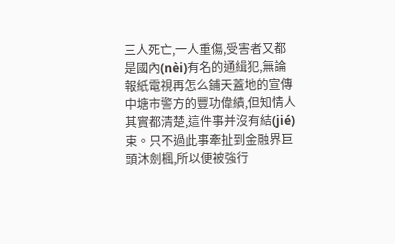三人死亡,一人重傷,受害者又都是國內(nèi)有名的通緝犯,無論報紙電視再怎么鋪天蓋地的宣傳中塘市警方的豐功偉績,但知情人其實都清楚,這件事并沒有結(jié)束。只不過此事牽扯到金融界巨頭沐劍楓,所以便被強行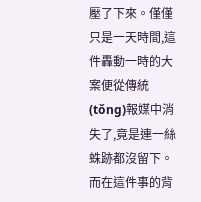壓了下來。僅僅只是一天時間,這件轟動一時的大案便從傳統(tǒng)報媒中消失了,竟是連一絲蛛跡都沒留下。
而在這件事的背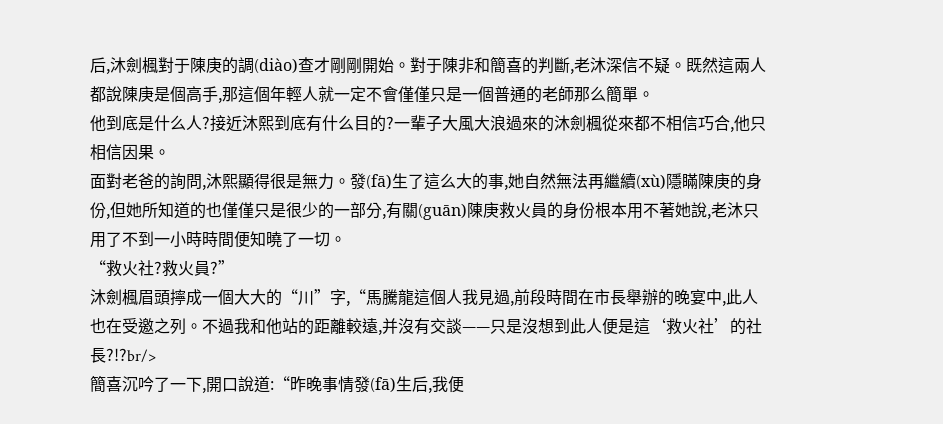后,沐劍楓對于陳庚的調(diào)查才剛剛開始。對于陳非和簡喜的判斷,老沐深信不疑。既然這兩人都說陳庚是個高手,那這個年輕人就一定不會僅僅只是一個普通的老師那么簡單。
他到底是什么人?接近沐熙到底有什么目的?一輩子大風大浪過來的沐劍楓從來都不相信巧合,他只相信因果。
面對老爸的詢問,沐熙顯得很是無力。發(fā)生了這么大的事,她自然無法再繼續(xù)隱瞞陳庚的身份,但她所知道的也僅僅只是很少的一部分,有關(guān)陳庚救火員的身份根本用不著她說,老沐只用了不到一小時時間便知曉了一切。
“救火社?救火員?”
沐劍楓眉頭擰成一個大大的“川”字,“馬騰龍這個人我見過,前段時間在市長舉辦的晚宴中,此人也在受邀之列。不過我和他站的距離較遠,并沒有交談——只是沒想到此人便是這‘救火社’的社長?!?br/>
簡喜沉吟了一下,開口說道:“昨晚事情發(fā)生后,我便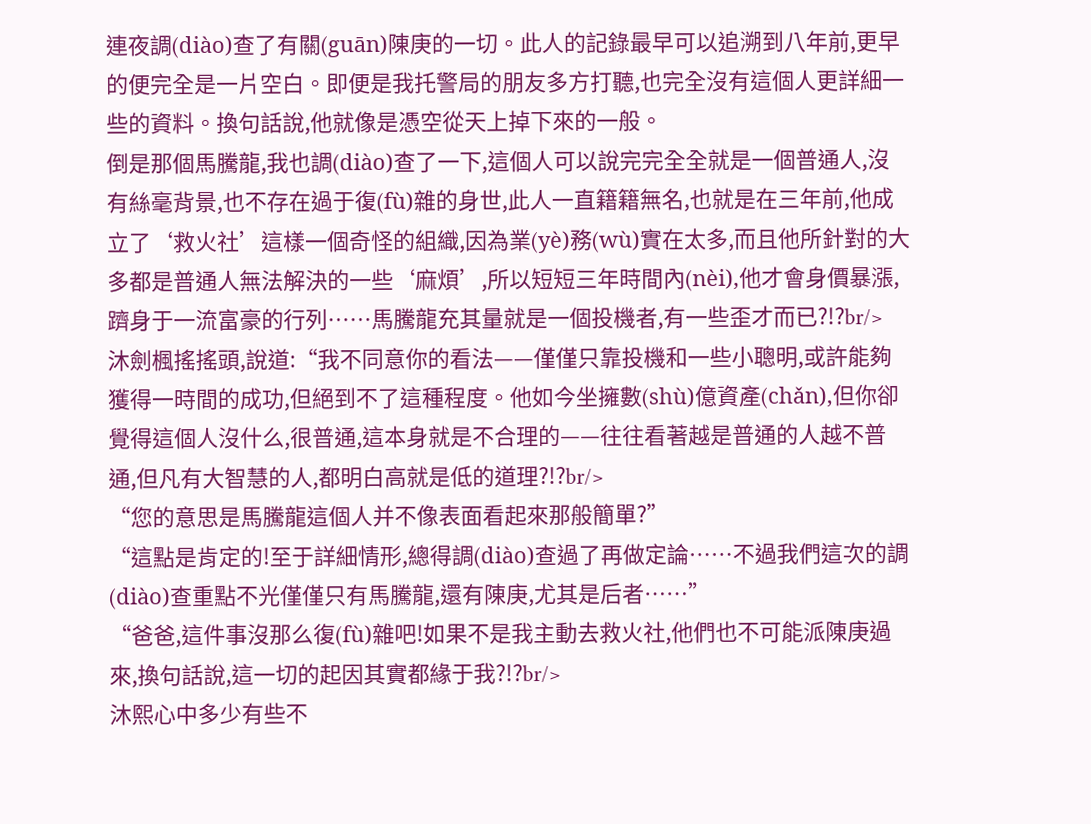連夜調(diào)查了有關(guān)陳庚的一切。此人的記錄最早可以追溯到八年前,更早的便完全是一片空白。即便是我托警局的朋友多方打聽,也完全沒有這個人更詳細一些的資料。換句話說,他就像是憑空從天上掉下來的一般。
倒是那個馬騰龍,我也調(diào)查了一下,這個人可以說完完全全就是一個普通人,沒有絲毫背景,也不存在過于復(fù)雜的身世,此人一直籍籍無名,也就是在三年前,他成立了‘救火社’這樣一個奇怪的組織,因為業(yè)務(wù)實在太多,而且他所針對的大多都是普通人無法解決的一些‘麻煩’,所以短短三年時間內(nèi),他才會身價暴漲,躋身于一流富豪的行列……馬騰龍充其量就是一個投機者,有一些歪才而已?!?br/>
沐劍楓搖搖頭,說道:“我不同意你的看法——僅僅只靠投機和一些小聰明,或許能夠獲得一時間的成功,但絕到不了這種程度。他如今坐擁數(shù)億資產(chǎn),但你卻覺得這個人沒什么,很普通,這本身就是不合理的——往往看著越是普通的人越不普通,但凡有大智慧的人,都明白高就是低的道理?!?br/>
“您的意思是馬騰龍這個人并不像表面看起來那般簡單?”
“這點是肯定的!至于詳細情形,總得調(diào)查過了再做定論……不過我們這次的調(diào)查重點不光僅僅只有馬騰龍,還有陳庚,尤其是后者……”
“爸爸,這件事沒那么復(fù)雜吧!如果不是我主動去救火社,他們也不可能派陳庚過來,換句話說,這一切的起因其實都緣于我?!?br/>
沐熙心中多少有些不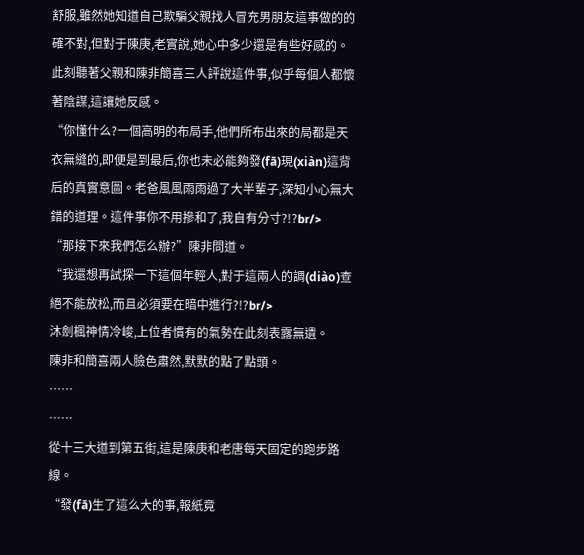舒服,雖然她知道自己欺騙父親找人冒充男朋友這事做的的確不對,但對于陳庚,老實說,她心中多少還是有些好感的。此刻聽著父親和陳非簡喜三人評說這件事,似乎每個人都懷著陰謀,這讓她反感。
“你懂什么?一個高明的布局手,他們所布出來的局都是天衣無縫的,即便是到最后,你也未必能夠發(fā)現(xiàn)這背后的真實意圖。老爸風風雨雨過了大半輩子,深知小心無大錯的道理。這件事你不用摻和了,我自有分寸?!?br/>
“那接下來我們怎么辦?”陳非問道。
“我還想再試探一下這個年輕人,對于這兩人的調(diào)查絕不能放松,而且必須要在暗中進行?!?br/>
沐劍楓神情冷峻,上位者慣有的氣勢在此刻表露無遺。
陳非和簡喜兩人臉色肅然,默默的點了點頭。
……
……
從十三大道到第五街,這是陳庚和老唐每天固定的跑步路線。
“發(fā)生了這么大的事,報紙竟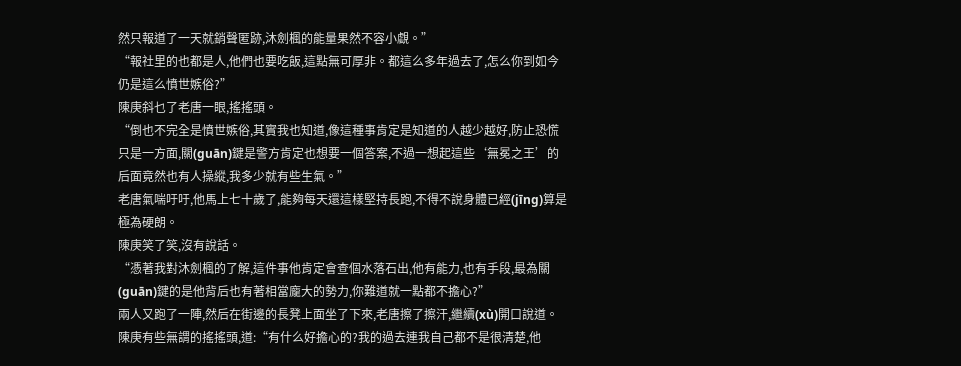然只報道了一天就銷聲匿跡,沐劍楓的能量果然不容小覷。”
“報社里的也都是人,他們也要吃飯,這點無可厚非。都這么多年過去了,怎么你到如今仍是這么憤世嫉俗?”
陳庚斜乜了老唐一眼,搖搖頭。
“倒也不完全是憤世嫉俗,其實我也知道,像這種事肯定是知道的人越少越好,防止恐慌只是一方面,關(guān)鍵是警方肯定也想要一個答案,不過一想起這些‘無冕之王’的后面竟然也有人操縱,我多少就有些生氣。”
老唐氣喘吁吁,他馬上七十歲了,能夠每天還這樣堅持長跑,不得不說身體已經(jīng)算是極為硬朗。
陳庚笑了笑,沒有說話。
“憑著我對沐劍楓的了解,這件事他肯定會查個水落石出,他有能力,也有手段,最為關(guān)鍵的是他背后也有著相當龐大的勢力,你難道就一點都不擔心?”
兩人又跑了一陣,然后在街邊的長凳上面坐了下來,老唐擦了擦汗,繼續(xù)開口說道。
陳庚有些無謂的搖搖頭,道:“有什么好擔心的?我的過去連我自己都不是很清楚,他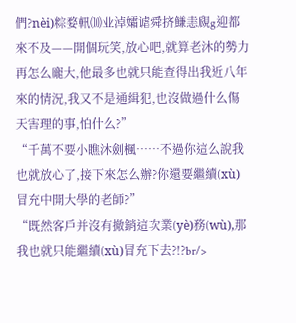們?nèi)粽婺軐⑽业淖孀谑舜挤鰜恚覛g迎都來不及——開個玩笑,放心吧,就算老沐的勢力再怎么龐大,他最多也就只能查得出我近八年來的情況,我又不是通緝犯,也沒做過什么傷天害理的事,怕什么?”
“千萬不要小瞧沐劍楓……不過你這么說我也就放心了,接下來怎么辦?你還要繼續(xù)冒充中開大學的老師?”
“既然客戶并沒有撤銷這次業(yè)務(wù),那我也就只能繼續(xù)冒充下去?!?br/>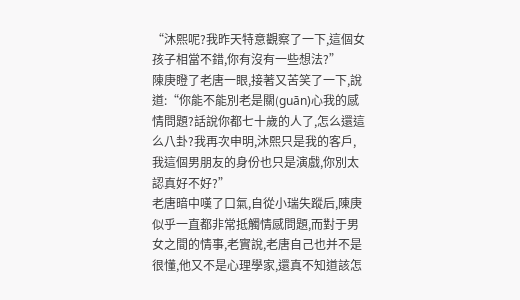“沐熙呢?我昨天特意觀察了一下,這個女孩子相當不錯,你有沒有一些想法?”
陳庚瞪了老唐一眼,接著又苦笑了一下,說道:“你能不能別老是關(guān)心我的感情問題?話說你都七十歲的人了,怎么還這么八卦?我再次申明,沐熙只是我的客戶,我這個男朋友的身份也只是演戲,你別太認真好不好?”
老唐暗中嘆了口氣,自從小瑞失蹤后,陳庚似乎一直都非常抵觸情感問題,而對于男女之間的情事,老實說,老唐自己也并不是很懂,他又不是心理學家,還真不知道該怎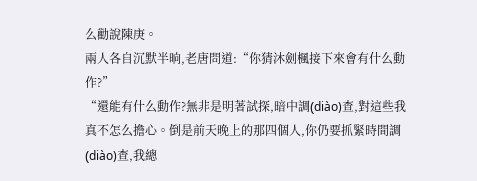么勸說陳庚。
兩人各自沉默半晌,老唐問道:“你猜沐劍楓接下來會有什么動作?”
“還能有什么動作?無非是明著試探,暗中調(diào)查,對這些我真不怎么擔心。倒是前天晚上的那四個人,你仍要抓緊時間調(diào)查,我總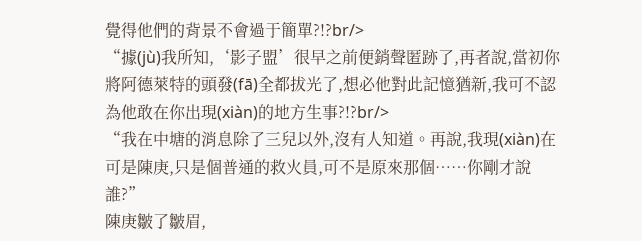覺得他們的背景不會過于簡單?!?br/>
“據(jù)我所知,‘影子盟’很早之前便銷聲匿跡了,再者說,當初你將阿德萊特的頭發(fā)全都拔光了,想必他對此記憶猶新,我可不認為他敢在你出現(xiàn)的地方生事?!?br/>
“我在中塘的消息除了三兒以外,沒有人知道。再說,我現(xiàn)在可是陳庚,只是個普通的救火員,可不是原來那個……你剛才說誰?”
陳庚皺了皺眉,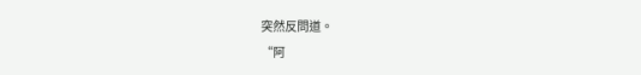突然反問道。
“阿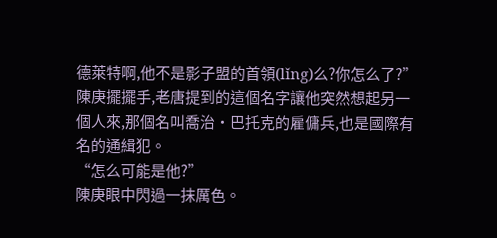德萊特啊,他不是影子盟的首領(lǐng)么?你怎么了?”
陳庚擺擺手,老唐提到的這個名字讓他突然想起另一個人來,那個名叫喬治·巴托克的雇傭兵,也是國際有名的通緝犯。
“怎么可能是他?”
陳庚眼中閃過一抹厲色。